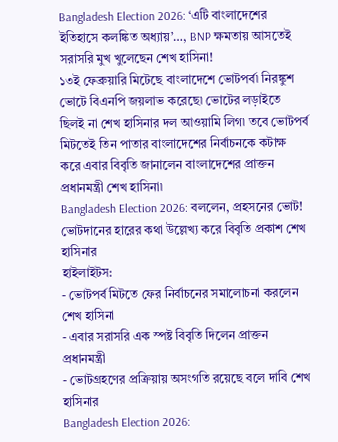Bangladesh Election 2026: ‘এটি বাংলাদেশের ইতিহাসে কলঙ্কিত অধ্যায়’…, BNP ক্ষমতায় আসতেই সরাসরি মুখ খুলেছেন শেখ হাসিনা!
১৩ই ফেব্রুয়ারি মিটেছে বাংলাদেশে ভোটপর্ব৷ নিরঙ্কুশ ভোটে বিএনপি জয়লাভ করেছে৷ ভোটের লড়াইতে ছিলই না শেখ হাসিনার দল আওয়ামি লিগ৷ তবে ভোটপর্ব মিটতেই তিন পাতার বাংলাদেশের নির্বাচনকে কটাক্ষ করে এবার বিবৃতি জানালেন বাংলাদেশের প্রাক্তন প্রধানমন্ত্রী শেখ হাসিনা৷
Bangladesh Election 2026: বললেন, প্রহসনের ভোট! ভোটদানের হারের কথা উল্লেখ্য করে বিবৃতি প্রকাশ শেখ হাসিনার
হাইলাইটস:
- ভোটপর্ব মিটতে ফের নির্বাচনের সমালোচনা করলেন শেখ হাসিনা
- এবার সরাসরি এক স্পষ্ট বিবৃতি দিলেন প্রাক্তন প্রধানমন্ত্রী
- ভোটগ্রহণের প্রক্রিয়ায় অসংগতি রয়েছে বলে দাবি শেখ হাসিনার
Bangladesh Election 2026: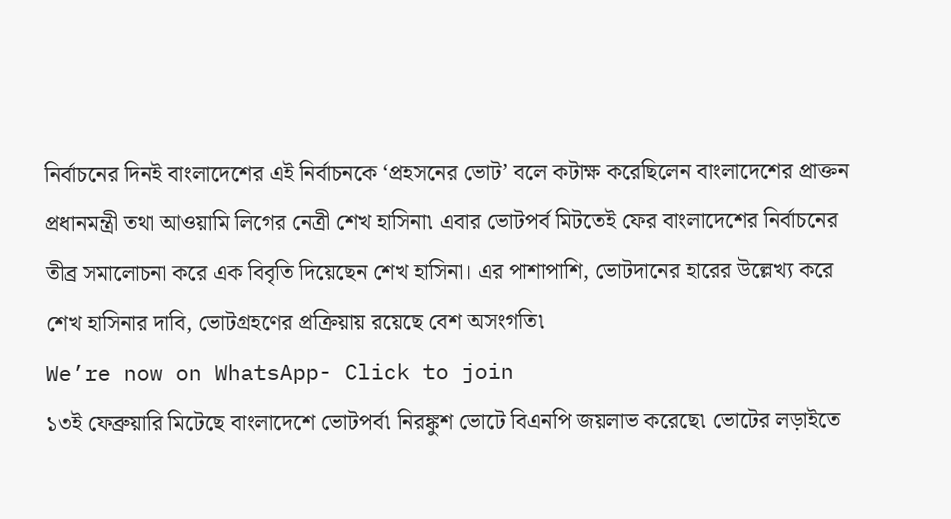নির্বাচনের দিনই বাংলাদেশের এই নির্বাচনকে ‘প্রহসনের ভোট’ বলে কটাক্ষ করেছিলেন বাংলাদেশের প্রাক্তন প্রধানমন্ত্রী তথা আওয়ামি লিগের নেত্রী শেখ হাসিনা৷ এবার ভোটপর্ব মিটতেই ফের বাংলাদেশের নির্বাচনের তীব্র সমালোচনা করে এক বিবৃতি দিয়েছেন শেখ হাসিনা। এর পাশাপাশি, ভোটদানের হারের উল্লেখ্য করে শেখ হাসিনার দাবি, ভোটগ্রহণের প্রক্রিয়ায় রয়েছে বেশ অসংগতি৷
We’re now on WhatsApp- Click to join
১৩ই ফেব্রুয়ারি মিটেছে বাংলাদেশে ভোটপর্ব৷ নিরঙ্কুশ ভোটে বিএনপি জয়লাভ করেছে৷ ভোটের লড়াইতে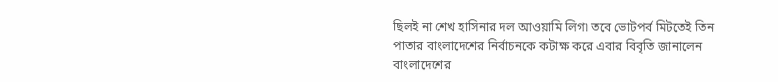ছিলই না শেখ হাসিনার দল আওয়ামি লিগ৷ তবে ভোটপর্ব মিটতেই তিন পাতার বাংলাদেশের নির্বাচনকে কটাক্ষ করে এবার বিবৃতি জানালেন বাংলাদেশের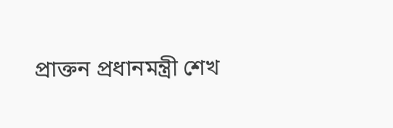প্রাক্তন প্রধানমন্ত্রী শেখ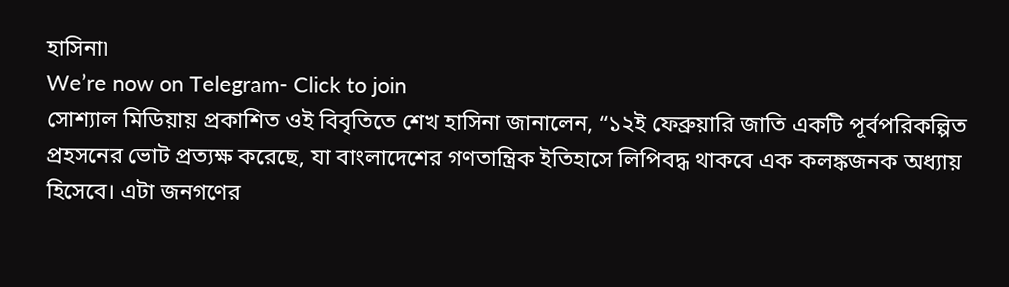হাসিনা৷
We’re now on Telegram- Click to join
সোশ্যাল মিডিয়ায় প্রকাশিত ওই বিবৃতিতে শেখ হাসিনা জানালেন, “১২ই ফেব্রুয়ারি জাতি একটি পূর্বপরিকল্পিত প্রহসনের ভোট প্রত্যক্ষ করেছে, যা বাংলাদেশের গণতান্ত্রিক ইতিহাসে লিপিবদ্ধ থাকবে এক কলঙ্কজনক অধ্যায় হিসেবে। এটা জনগণের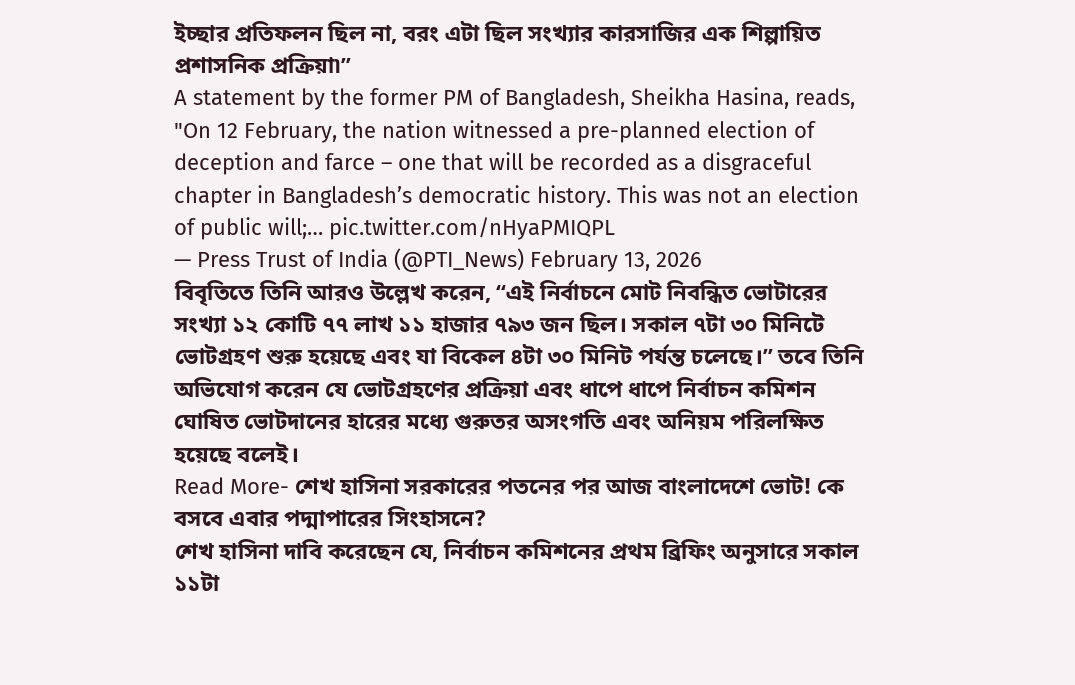ইচ্ছার প্রতিফলন ছিল না, বরং এটা ছিল সংখ্যার কারসাজির এক শিল্পায়িত প্রশাসনিক প্রক্রিয়া৷”
A statement by the former PM of Bangladesh, Sheikha Hasina, reads, "On 12 February, the nation witnessed a pre-planned election of deception and farce – one that will be recorded as a disgraceful chapter in Bangladesh’s democratic history. This was not an election of public will;… pic.twitter.com/nHyaPMIQPL
— Press Trust of India (@PTI_News) February 13, 2026
বিবৃতিতে তিনি আরও উল্লেখ করেন, “এই নির্বাচনে মোট নিবন্ধিত ভোটারের সংখ্যা ১২ কোটি ৭৭ লাখ ১১ হাজার ৭৯৩ জন ছিল। সকাল ৭টা ৩০ মিনিটে ভোটগ্রহণ শুরু হয়েছে এবং যা বিকেল ৪টা ৩০ মিনিট পর্যন্ত চলেছে।’’ তবে তিনি অভিযোগ করেন যে ভোটগ্রহণের প্রক্রিয়া এবং ধাপে ধাপে নির্বাচন কমিশন ঘোষিত ভোটদানের হারের মধ্যে গুরুতর অসংগতি এবং অনিয়ম পরিলক্ষিত হয়েছে বলেই।
Read More- শেখ হাসিনা সরকারের পতনের পর আজ বাংলাদেশে ভোট! কে বসবে এবার পদ্মাপারের সিংহাসনে?
শেখ হাসিনা দাবি করেছেন যে, নির্বাচন কমিশনের প্রথম ব্রিফিং অনুসারে সকাল ১১টা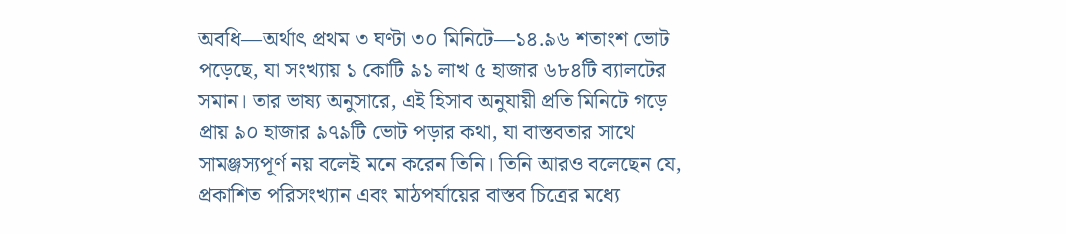অবধি—অর্থাৎ প্রথম ৩ ঘণ্টা ৩০ মিনিটে—১৪.৯৬ শতাংশ ভোট পড়েছে, যা সংখ্যায় ১ কোটি ৯১ লাখ ৫ হাজার ৬৮৪টি ব্যালটের সমান। তার ভাষ্য অনুসারে, এই হিসাব অনুযায়ী প্রতি মিনিটে গড়ে প্রায় ৯০ হাজার ৯৭৯টি ভোট পড়ার কথা, যা বাস্তবতার সাথে সামঞ্জস্যপূর্ণ নয় বলেই মনে করেন তিনি। তিনি আরও বলেছেন যে, প্রকাশিত পরিসংখ্যান এবং মাঠপর্যায়ের বাস্তব চিত্রের মধ্যে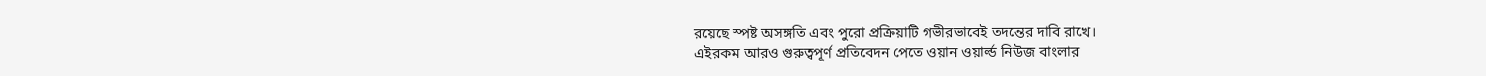রয়েছে স্পষ্ট অসঙ্গতি এবং পুরো প্রক্রিয়াটি গভীরভাবেই তদন্তের দাবি রাখে।
এইরকম আরও গুরুত্বপূর্ণ প্রতিবেদন পেতে ওয়ান ওয়ার্ল্ড নিউজ বাংলার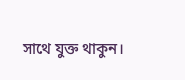সাথে যুক্ত থাকুন।